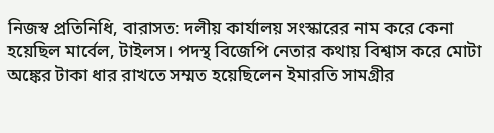নিজস্ব প্রতিনিধি, বারাসত: দলীয় কার্যালয় সংস্কারের নাম করে কেনা হয়েছিল মার্বেল, টাইলস। পদস্থ বিজেপি নেতার কথায় বিশ্বাস করে মোটা অঙ্কের টাকা ধার রাখতে সম্মত হয়েছিলেন ইমারতি সামগ্রীর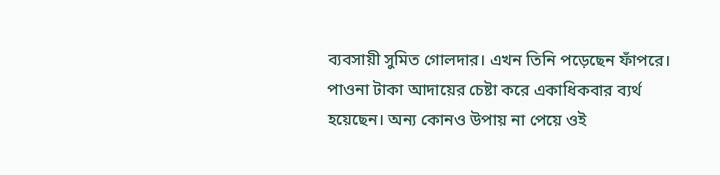ব্যবসায়ী সুমিত গোলদার। এখন তিনি পড়েছেন ফাঁপরে। পাওনা টাকা আদায়ের চেষ্টা করে একাধিকবার ব্যর্থ হয়েছেন। অন্য কোনও উপায় না পেয়ে ওই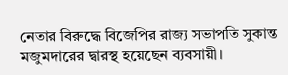নেতার বিরুদ্ধে বিজেপির রাজ্য সভাপতি সুকান্ত মজুমদারের দ্বারস্থ হয়েছেন ব্যবসায়ী।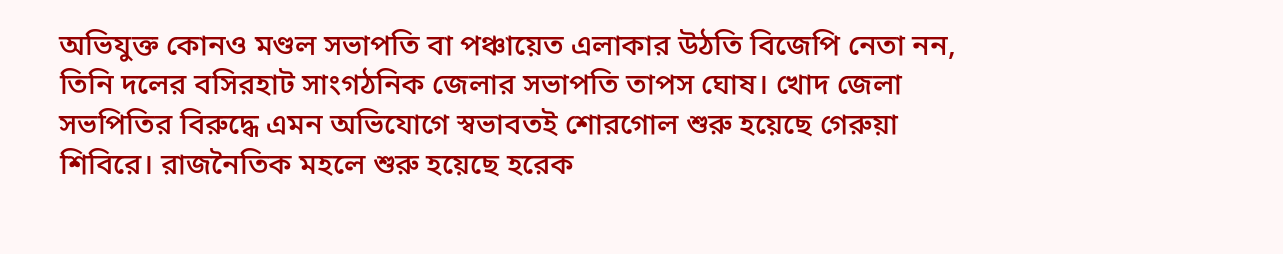অভিযুক্ত কোনও মণ্ডল সভাপতি বা পঞ্চায়েত এলাকার উঠতি বিজেপি নেতা নন, তিনি দলের বসিরহাট সাংগঠনিক জেলার সভাপতি তাপস ঘোষ। খোদ জেলা সভপিতির বিরুদ্ধে এমন অভিযোগে স্বভাবতই শোরগোল শুরু হয়েছে গেরুয়া শিবিরে। রাজনৈতিক মহলে শুরু হয়েছে হরেক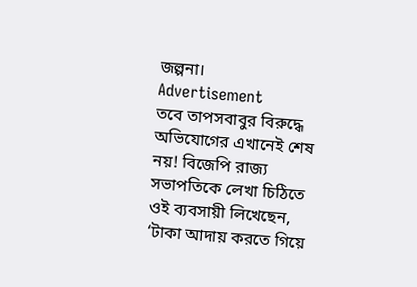জল্পনা।
Advertisement
তবে তাপসবাবুর বিরুদ্ধে অভিযোগের এখানেই শেষ নয়! বিজেপি রাজ্য সভাপতিকে লেখা চিঠিতে ওই ব্যবসায়ী লিখেছেন, ‘টাকা আদায় করতে গিয়ে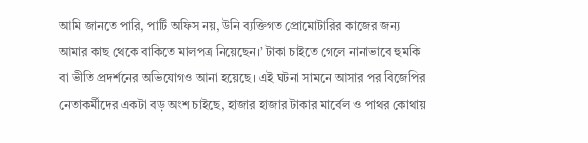আমি জানতে পারি, পার্টি অফিস নয়, উনি ব্যক্তিগত প্রোমোটারির কাজের জন্য আমার কাছ থেকে বাকিতে মালপত্র নিয়েছেন।’ টাকা চাইতে গেলে নানাভাবে হুমকি বা ভীতি প্রদর্শনের অভিযোগও আনা হয়েছে। এই ঘটনা সামনে আসার পর বিজেপির নেতাকর্মীদের একটা বড় অংশ চাইছে, হাজার হাজার টাকার মার্বেল ও পাথর কোথায়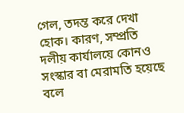গেল, তদন্ত করে দেখা হোক। কারণ, সম্প্রতি দলীয় কার্যালয়ে কোনও সংস্কার বা মেরামতি হয়েছে বলে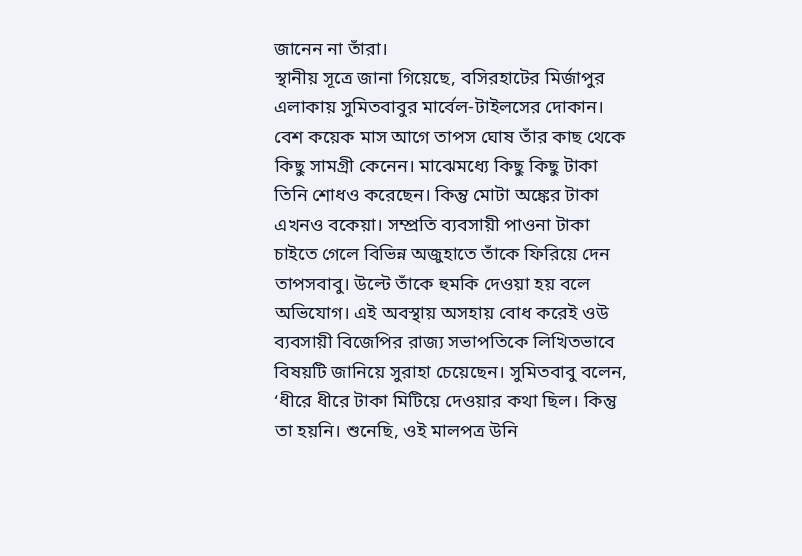জানেন না তাঁরা।
স্থানীয় সূত্রে জানা গিয়েছে, বসিরহাটের মির্জাপুর এলাকায় সুমিতবাবুর মার্বেল-টাইলসের দোকান। বেশ কয়েক মাস আগে তাপস ঘোষ তাঁর কাছ থেকে কিছু সামগ্রী কেনেন। মাঝেমধ্যে কিছু কিছু টাকা তিনি শোধও করেছেন। কিন্তু মোটা অঙ্কের টাকা এখনও বকেয়া। সম্প্রতি ব্যবসায়ী পাওনা টাকা চাইতে গেলে বিভিন্ন অজুহাতে তাঁকে ফিরিয়ে দেন তাপসবাবু। উল্টে তাঁকে হুমকি দেওয়া হয় বলে অভিযোগ। এই অবস্থায় অসহায় বোধ করেই ওউ ব্যবসায়ী বিজেপির রাজ্য সভাপতিকে লিখিতভাবে বিষয়টি জানিয়ে সুরাহা চেয়েছেন। সুমিতবাবু বলেন, ‘ধীরে ধীরে টাকা মিটিয়ে দেওয়ার কথা ছিল। কিন্তু তা হয়নি। শুনেছি, ওই মালপত্র উনি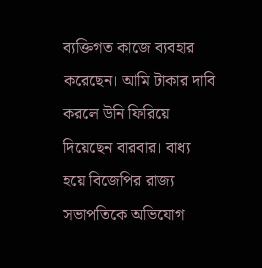ব্যক্তিগত কাজে ব্যবহার করেছেন। আমি টাকার দাবি করলে উনি ফিরিয়ে দিয়েছেন বারবার। বাধ্য হয়ে বিজেপির রাজ্য সভাপতিকে অভিযোগ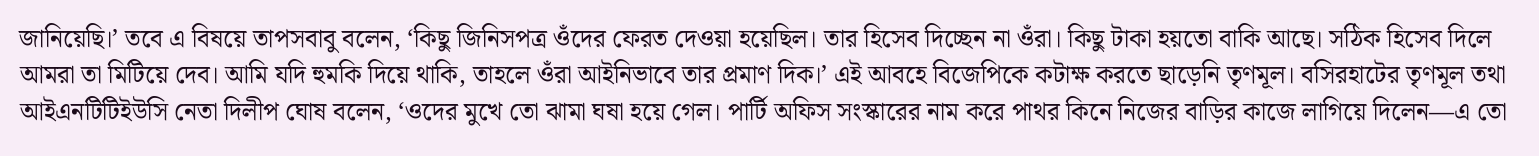জানিয়েছি।’ তবে এ বিষয়ে তাপসবাবু বলেন, ‘কিছু জিনিসপত্র ওঁদের ফেরত দেওয়া হয়েছিল। তার হিসেব দিচ্ছেন না ওঁরা। কিছু টাকা হয়তো বাকি আছে। সঠিক হিসেব দিলে আমরা তা মিটিয়ে দেব। আমি যদি হুমকি দিয়ে থাকি, তাহলে ওঁরা আইনিভাবে তার প্রমাণ দিক।’ এই আবহে বিজেপিকে কটাক্ষ করতে ছাড়েনি তৃণমূল। বসিরহাটের তৃণমূল তথা আইএনটিটিইউসি নেতা দিলীপ ঘোষ বলেন, ‘ওদের মুখে তো ঝামা ঘষা হয়ে গেল। পার্টি অফিস সংস্কারের নাম করে পাথর কিনে নিজের বাড়ির কাজে লাগিয়ে দিলেন—এ তো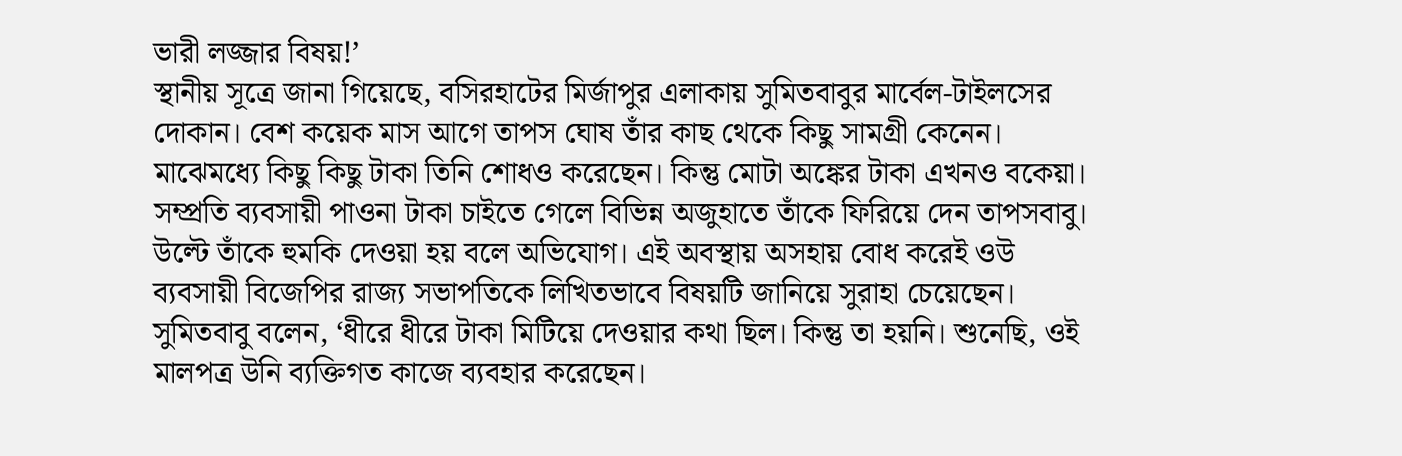ভারী লজ্জার বিষয়!’
স্থানীয় সূত্রে জানা গিয়েছে, বসিরহাটের মির্জাপুর এলাকায় সুমিতবাবুর মার্বেল-টাইলসের দোকান। বেশ কয়েক মাস আগে তাপস ঘোষ তাঁর কাছ থেকে কিছু সামগ্রী কেনেন। মাঝেমধ্যে কিছু কিছু টাকা তিনি শোধও করেছেন। কিন্তু মোটা অঙ্কের টাকা এখনও বকেয়া। সম্প্রতি ব্যবসায়ী পাওনা টাকা চাইতে গেলে বিভিন্ন অজুহাতে তাঁকে ফিরিয়ে দেন তাপসবাবু। উল্টে তাঁকে হুমকি দেওয়া হয় বলে অভিযোগ। এই অবস্থায় অসহায় বোধ করেই ওউ ব্যবসায়ী বিজেপির রাজ্য সভাপতিকে লিখিতভাবে বিষয়টি জানিয়ে সুরাহা চেয়েছেন। সুমিতবাবু বলেন, ‘ধীরে ধীরে টাকা মিটিয়ে দেওয়ার কথা ছিল। কিন্তু তা হয়নি। শুনেছি, ওই মালপত্র উনি ব্যক্তিগত কাজে ব্যবহার করেছেন।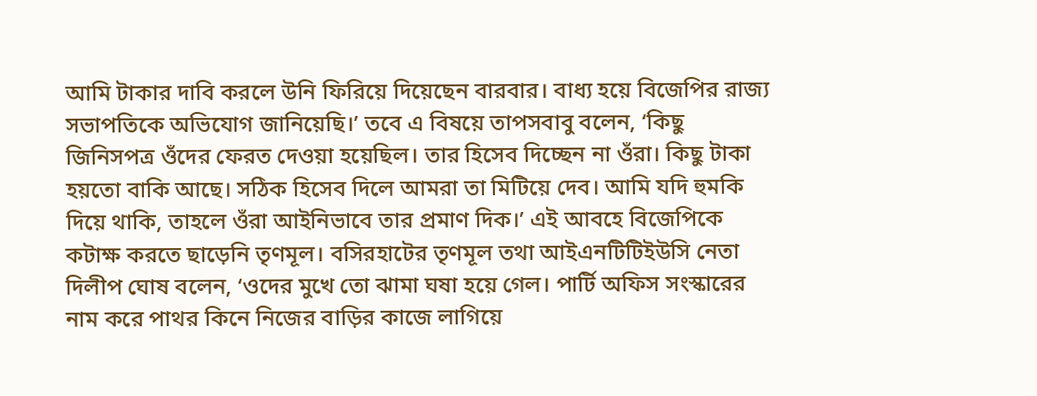আমি টাকার দাবি করলে উনি ফিরিয়ে দিয়েছেন বারবার। বাধ্য হয়ে বিজেপির রাজ্য সভাপতিকে অভিযোগ জানিয়েছি।’ তবে এ বিষয়ে তাপসবাবু বলেন, ‘কিছু জিনিসপত্র ওঁদের ফেরত দেওয়া হয়েছিল। তার হিসেব দিচ্ছেন না ওঁরা। কিছু টাকা হয়তো বাকি আছে। সঠিক হিসেব দিলে আমরা তা মিটিয়ে দেব। আমি যদি হুমকি দিয়ে থাকি, তাহলে ওঁরা আইনিভাবে তার প্রমাণ দিক।’ এই আবহে বিজেপিকে কটাক্ষ করতে ছাড়েনি তৃণমূল। বসিরহাটের তৃণমূল তথা আইএনটিটিইউসি নেতা দিলীপ ঘোষ বলেন, ‘ওদের মুখে তো ঝামা ঘষা হয়ে গেল। পার্টি অফিস সংস্কারের নাম করে পাথর কিনে নিজের বাড়ির কাজে লাগিয়ে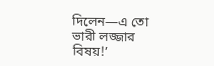দিলেন—এ তো ভারী লজ্জার বিষয়!’